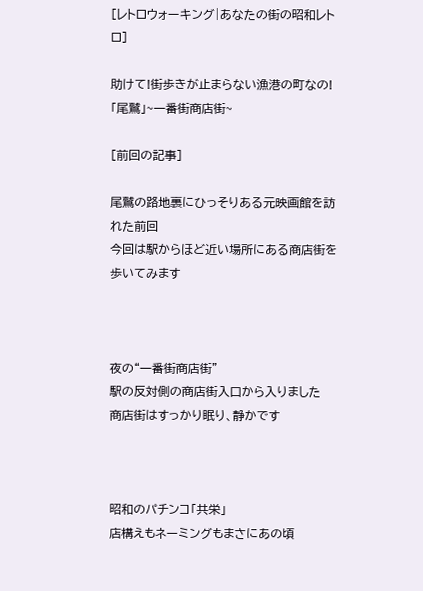[レトロウォーキング|あなたの街の昭和レトロ]

助けて!街歩きが止まらない漁港の町なの!「尾鷲」~一番街商店街~

[前回の記事]

尾鷲の路地裏にひっそりある元映画館を訪れた前回
今回は駅からほど近い場所にある商店街を歩いてみます



夜の“一番街商店街”
駅の反対側の商店街入口から入りました
商店街はすっかり眠り、静かです



昭和のパチンコ「共栄」
店構えもネーミングもまさにあの頃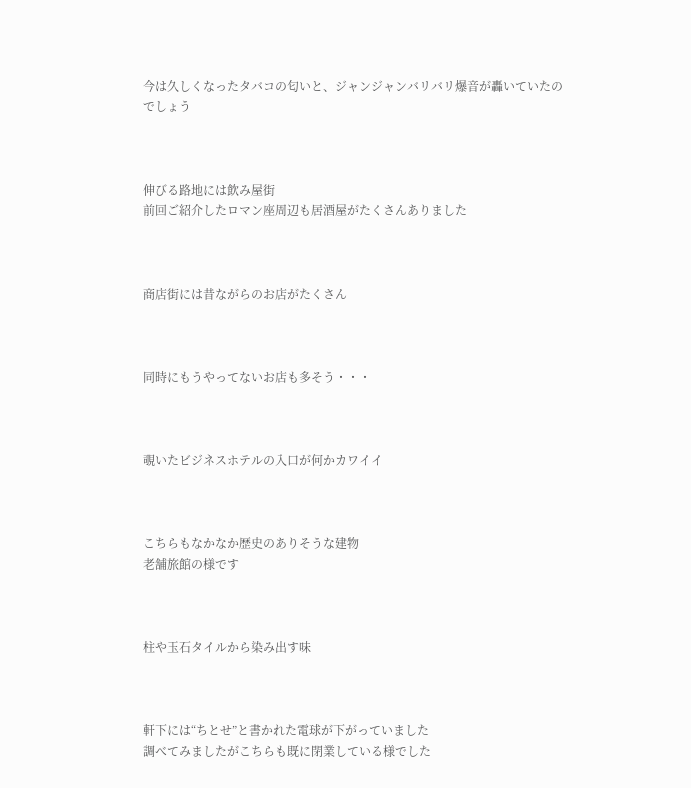今は久しくなったタバコの匂いと、ジャンジャンバリバリ爆音が轟いていたのでしょう



伸びる路地には飲み屋街
前回ご紹介したロマン座周辺も居酒屋がたくさんありました



商店街には昔ながらのお店がたくさん



同時にもうやってないお店も多そう・・・



覗いたビジネスホテルの入口が何かカワイイ



こちらもなかなか歴史のありそうな建物
老舗旅館の様です



柱や玉石タイルから染み出す味



軒下には“ちとせ”と書かれた電球が下がっていました
調べてみましたがこちらも既に閉業している様でした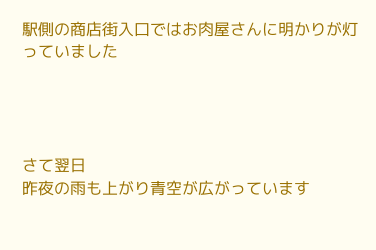駅側の商店街入口ではお肉屋さんに明かりが灯っていました




さて翌日
昨夜の雨も上がり青空が広がっています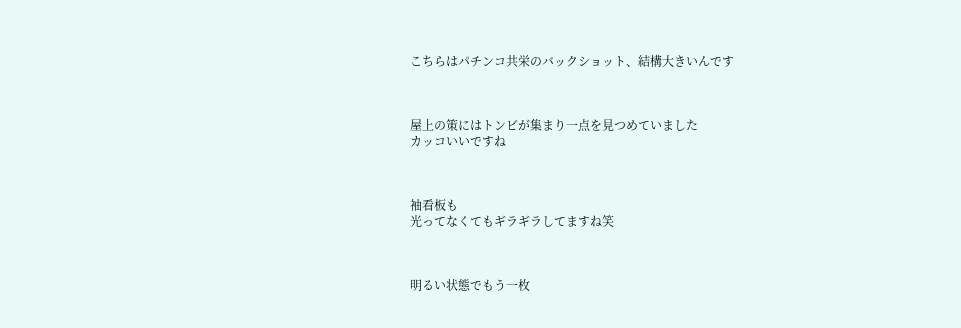こちらはパチンコ共栄のバックショット、結構大きいんです



屋上の策にはトンビが集まり一点を見つめていました
カッコいいですね



袖看板も
光ってなくてもギラギラしてますね笑



明るい状態でもう一枚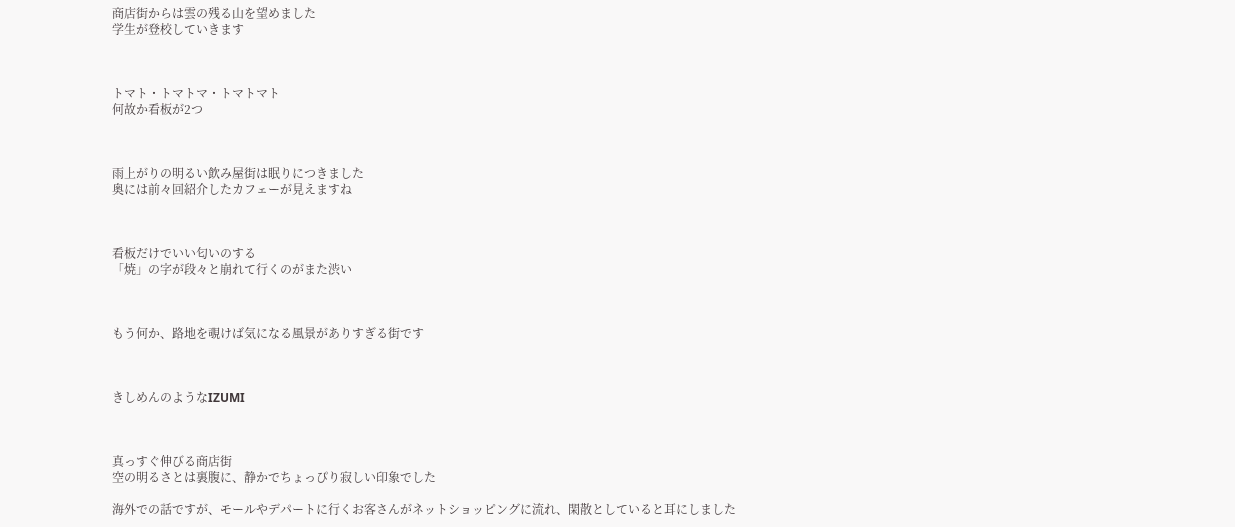商店街からは雲の残る山を望めました
学生が登校していきます



トマト・トマトマ・トマトマト
何故か看板が2つ



雨上がりの明るい飲み屋街は眠りにつきました
奥には前々回紹介したカフェーが見えますね



看板だけでいい匂いのする
「焼」の字が段々と崩れて行くのがまた渋い



もう何か、路地を覗けば気になる風景がありすぎる街です



きしめんのようなIZUMI



真っすぐ伸びる商店街
空の明るさとは裏腹に、静かでちょっぴり寂しい印象でした

海外での話ですが、モールやデパートに行くお客さんがネットショッピングに流れ、閑散としていると耳にしました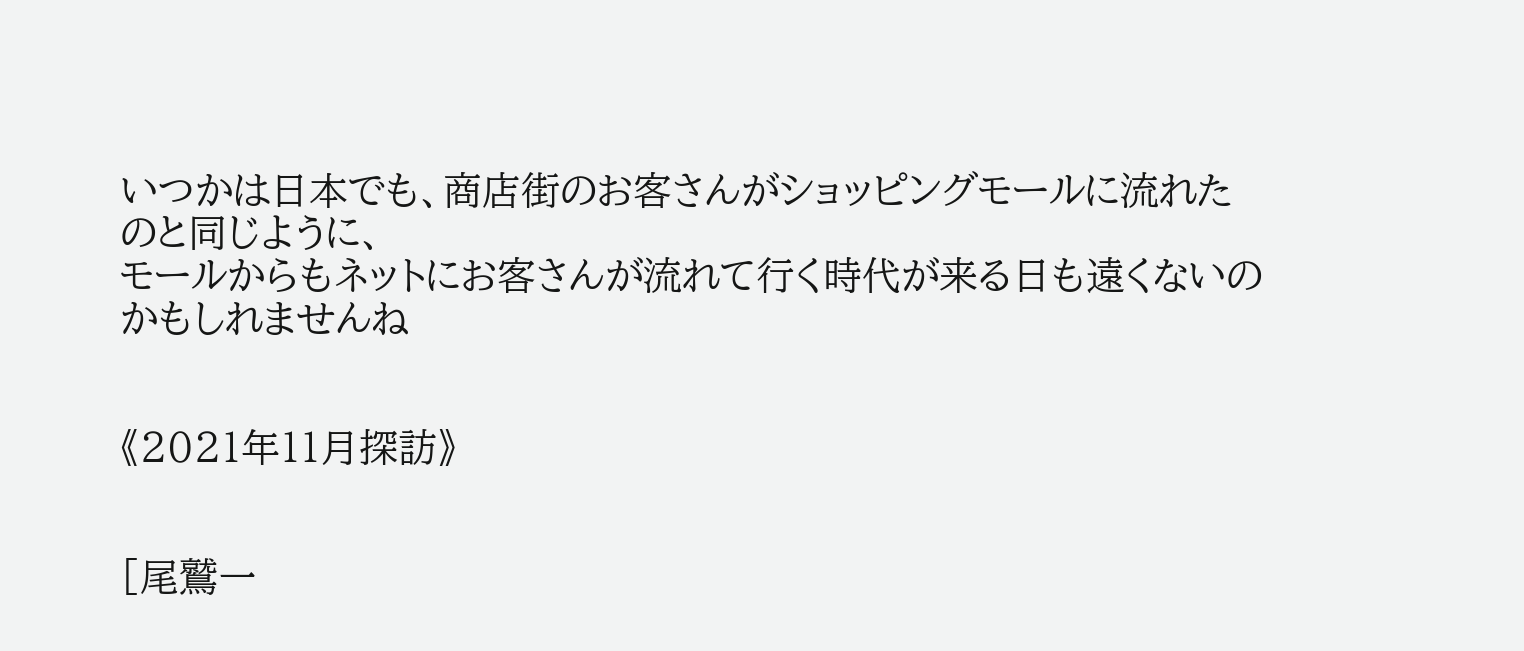いつかは日本でも、商店街のお客さんがショッピングモールに流れたのと同じように、
モールからもネットにお客さんが流れて行く時代が来る日も遠くないのかもしれませんね


《2021年11月探訪》


[尾鷲一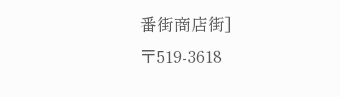番街商店街]
〒519-3618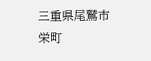三重県尾鷲市栄町